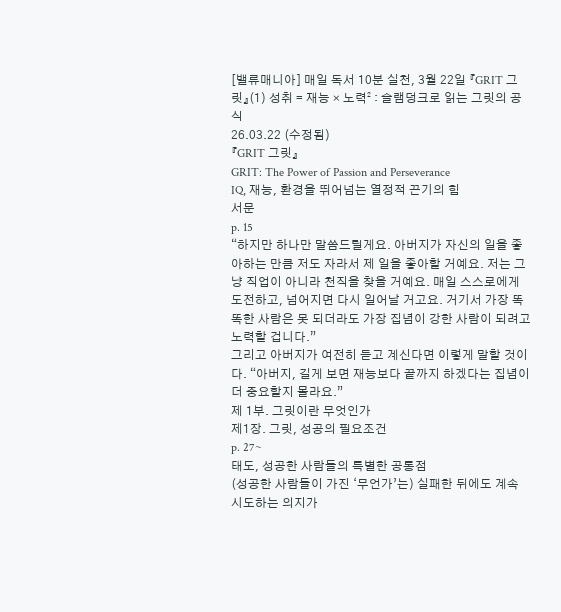[밸류매니아] 매일 독서 10분 실천, 3월 22일 『GRIT 그릿』(1) 성취 = 재능 × 노력² : 슬램덩크로 읽는 그릿의 공식
26.03.22 (수정됨)
『GRIT 그릿』
GRIT: The Power of Passion and Perseverance
IQ, 재능, 환경을 뛰어넘는 열정적 끈기의 힘
서문
p. 15
“하지만 하나만 말씀드릴게요. 아버지가 자신의 일을 좋아하는 만큼 저도 자라서 제 일을 좋아할 거예요. 저는 그냥 직업이 아니라 천직을 찾을 거예요. 매일 스스로에게 도전하고, 넘어지면 다시 일어날 거고요. 거기서 가장 똑똑한 사람은 못 되더라도 가장 집념이 강한 사람이 되려고 노력할 겁니다.”
그리고 아버지가 여전히 듣고 계신다면 이렇게 말할 것이다. “아버지, 길게 보면 재능보다 끝까지 하겠다는 집념이 더 중요할지 몰라요.”
제 1부. 그릿이란 무엇인가
제1장. 그릿, 성공의 필요조건
p. 27~
태도, 성공한 사람들의 특별한 공통점
(성공한 사람들이 가진 ‘무언가’는) 실패한 뒤에도 계속 시도하는 의지가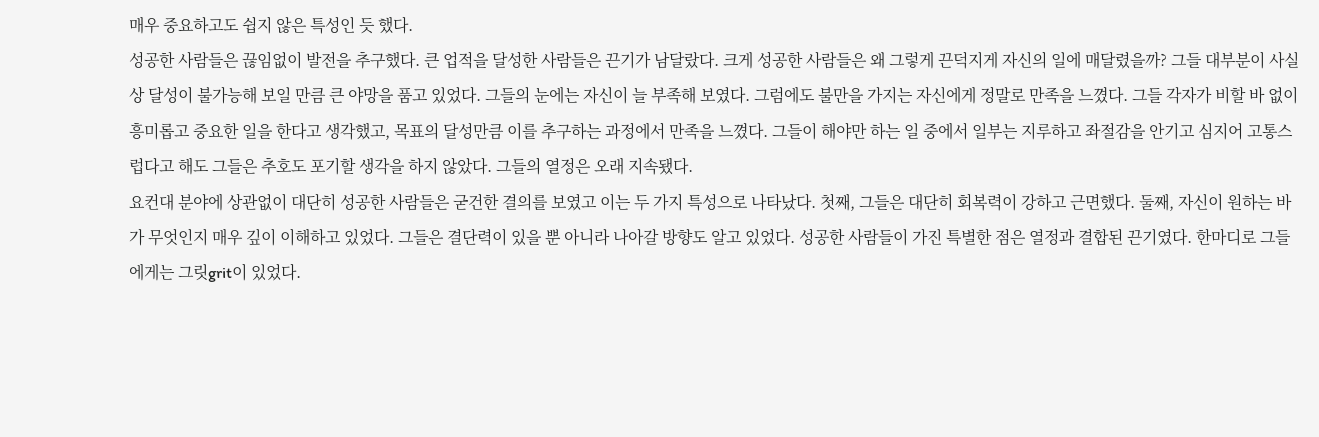매우 중요하고도 쉽지 않은 특성인 듯 했다.
성공한 사람들은 끊임없이 발전을 추구했다. 큰 업적을 달성한 사람들은 끈기가 남달랐다. 크게 성공한 사람들은 왜 그렇게 끈덕지게 자신의 일에 매달렸을까? 그들 대부분이 사실상 달성이 불가능해 보일 만큼 큰 야망을 품고 있었다. 그들의 눈에는 자신이 늘 부족해 보였다. 그럼에도 불만을 가지는 자신에게 정말로 만족을 느꼈다. 그들 각자가 비할 바 없이 흥미롭고 중요한 일을 한다고 생각했고, 목표의 달성만큼 이를 추구하는 과정에서 만족을 느꼈다. 그들이 해야만 하는 일 중에서 일부는 지루하고 좌절감을 안기고 심지어 고통스럽다고 해도 그들은 추호도 포기할 생각을 하지 않았다. 그들의 열정은 오래 지속됐다.
요컨대 분야에 상관없이 대단히 성공한 사람들은 굳건한 결의를 보였고 이는 두 가지 특성으로 나타났다. 첫째, 그들은 대단히 회복력이 강하고 근면했다. 둘째, 자신이 원하는 바가 무엇인지 매우 깊이 이해하고 있었다. 그들은 결단력이 있을 뿐 아니라 나아갈 방향도 알고 있었다. 성공한 사람들이 가진 특별한 점은 열정과 결합된 끈기였다. 한마디로 그들에게는 그릿grit이 있었다.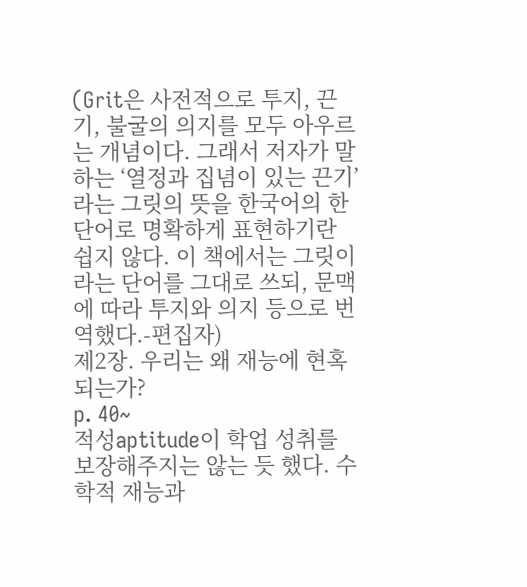(Grit은 사전적으로 투지, 끈기, 불굴의 의지를 모두 아우르는 개념이다. 그래서 저자가 말하는 ‘열정과 집념이 있는 끈기’라는 그릿의 뜻을 한국어의 한 단어로 명확하게 표현하기란 쉽지 않다. 이 책에서는 그릿이라는 단어를 그대로 쓰되, 문맥에 따라 투지와 의지 등으로 번역했다.-편집자)
제2장. 우리는 왜 재능에 현혹되는가?
p. 40~
적성aptitude이 학업 성취를 보장해주지는 않는 듯 했다. 수학적 재능과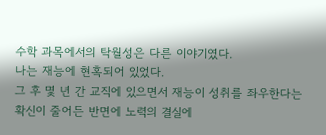수학 과목에서의 탁월성은 다른 이야기였다.
나는 재능에 현혹되어 있었다.
그 후 몇 년 간 교직에 있으면서 재능이 성취를 좌우한다는 확신이 줄어든 반면에 노력의 결실에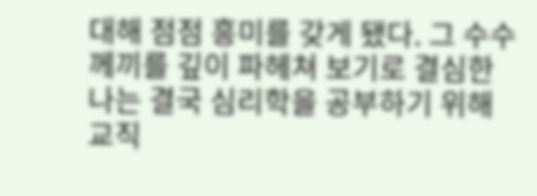대해 점점 흥미를 갖게 됐다. 그 수수께끼를 깊이 파헤쳐 보기로 결심한 나는 결국 심리학을 공부하기 위해 교직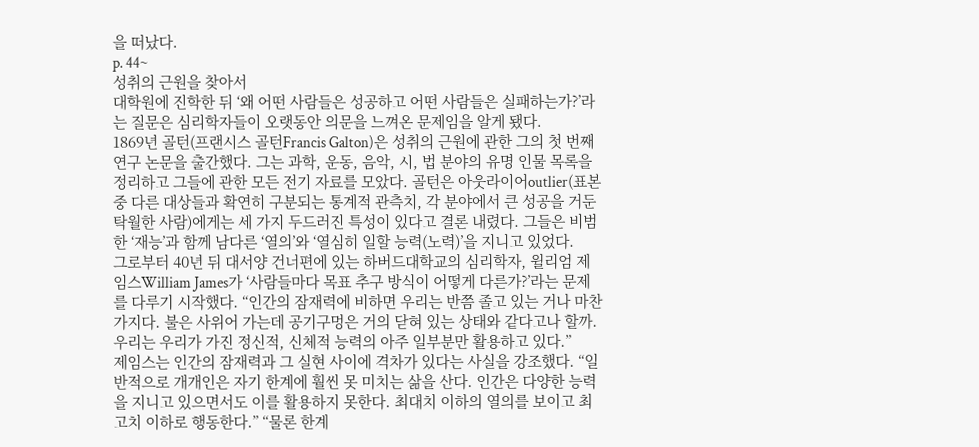을 떠났다.
p. 44~
성취의 근원을 찾아서
대학원에 진학한 뒤 ‘왜 어떤 사람들은 성공하고 어떤 사람들은 실패하는가?’라는 질문은 심리학자들이 오랫동안 의문을 느껴온 문제임을 알게 됐다.
1869년 골턴(프랜시스 골턴Francis Galton)은 성취의 근원에 관한 그의 첫 번째 연구 논문을 출간했다. 그는 과학, 운동, 음악, 시, 법 분야의 유명 인물 목록을 정리하고 그들에 관한 모든 전기 자료를 모았다. 골턴은 아웃라이어outlier(표본 중 다른 대상들과 확연히 구분되는 통계적 관측치, 각 분야에서 큰 성공을 거둔 탁월한 사람)에게는 세 가지 두드러진 특성이 있다고 결론 내렸다. 그들은 비범한 ‘재능’과 함께 남다른 ‘열의’와 ‘열심히 일할 능력(노력)’을 지니고 있었다.
그로부터 40년 뒤 대서양 건너편에 있는 하버드대학교의 심리학자, 윌리엄 제임스William James가 ‘사람들마다 목표 추구 방식이 어떻게 다른가?’라는 문제를 다루기 시작했다. “인간의 잠재력에 비하면 우리는 반쯤 졸고 있는 거나 마찬가지다. 불은 사위어 가는데 공기구멍은 거의 닫혀 있는 상태와 같다고나 할까. 우리는 우리가 가진 정신적, 신체적 능력의 아주 일부분만 활용하고 있다.”
제임스는 인간의 잠재력과 그 실현 사이에 격차가 있다는 사실을 강조했다. “일반적으로 개개인은 자기 한계에 훨씬 못 미치는 삶을 산다. 인간은 다양한 능력을 지니고 있으면서도 이를 활용하지 못한다. 최대치 이하의 열의를 보이고 최고치 이하로 행동한다.” “물론 한계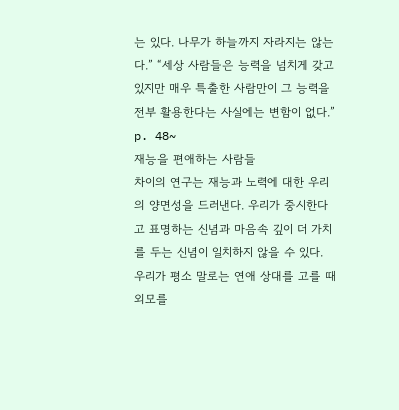는 있다. 나무가 하늘까지 자라지는 않는다.” “세상 사람들은 능력을 넘치게 갖고 있지만 매우 특출한 사람만이 그 능력을 전부 활용한다는 사실에는 변함이 없다.”
p. 48~
재능을 편애하는 사람들
차이의 연구는 재능과 노력에 대한 우리의 양면성을 드러낸다. 우리가 중시한다고 표명하는 신념과 마음속 깊이 더 가치를 두는 신념이 일치하지 않을 수 있다. 우리가 평소 말로는 연애 상대를 고를 때 외모를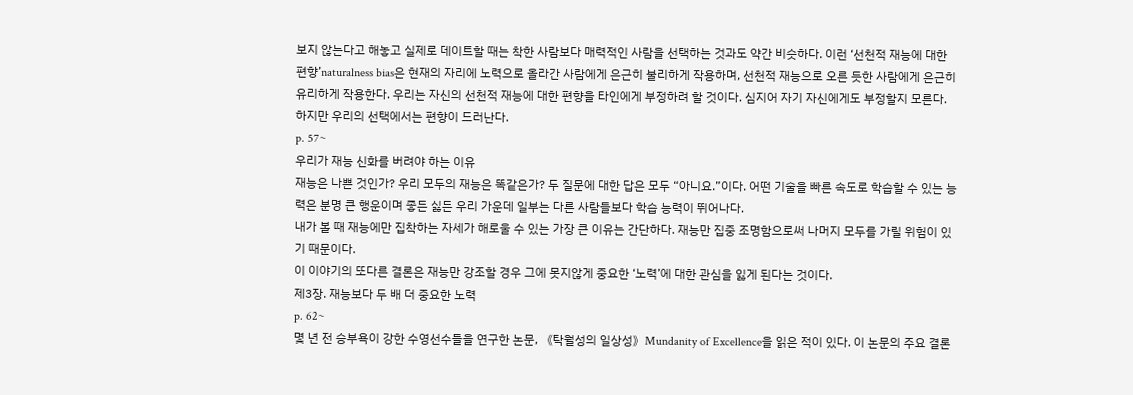보지 않는다고 해놓고 실제로 데이트할 때는 착한 사람보다 매력적인 사람을 선택하는 것과도 약간 비슷하다. 이런 ‘선천적 재능에 대한 편향’naturalness bias은 현재의 자리에 노력으로 올라간 사람에게 은근히 불리하게 작용하며, 선천적 재능으로 오른 듯한 사람에게 은근히 유리하게 작용한다. 우리는 자신의 선천적 재능에 대한 편향을 타인에게 부정하려 할 것이다. 심지어 자기 자신에게도 부정할지 모른다. 하지만 우리의 선택에서는 편향이 드러난다.
p. 57~
우리가 재능 신화를 버려야 하는 이유
재능은 나쁜 것인가? 우리 모두의 재능은 똑같은가? 두 질문에 대한 답은 모두 “아니요.”이다. 어떤 기술을 빠른 속도로 학습할 수 있는 능력은 분명 큰 행운이며 좋든 싫든 우리 가운데 일부는 다른 사람들보다 학습 능력이 뛰어나다.
내가 볼 때 재능에만 집착하는 자세가 해로울 수 있는 가장 큰 이유는 간단하다. 재능만 집중 조명함으로써 나머지 모두를 가릴 위험이 있기 때문이다.
이 이야기의 또다른 결론은 재능만 강조할 경우 그에 못지않게 중요한 ‘노력’에 대한 관심을 잃게 된다는 것이다.
제3장. 재능보다 두 배 더 중요한 노력
p. 62~
몇 년 전 승부욕이 강한 수영선수들을 연구한 논문, 《탁월성의 일상성》Mundanity of Excellence을 읽은 적이 있다. 이 논문의 주요 결론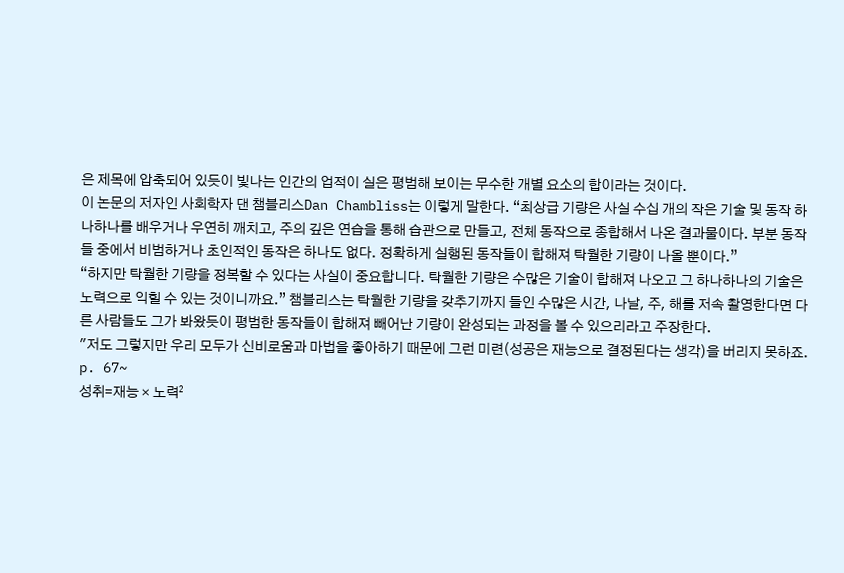은 제목에 압축되어 있듯이 빛나는 인간의 업적이 실은 평범해 보이는 무수한 개별 요소의 합이라는 것이다.
이 논문의 저자인 사회학자 댄 챔블리스Dan Chambliss는 이렇게 말한다. “최상급 기량은 사실 수십 개의 작은 기술 및 동작 하나하나를 배우거나 우연히 깨치고, 주의 깊은 연습을 통해 습관으로 만들고, 전체 동작으로 종합해서 나온 결과물이다. 부분 동작들 중에서 비범하거나 초인적인 동작은 하나도 없다. 정확하게 실행된 동작들이 합해져 탁월한 기량이 나올 뿐이다.”
“하지만 탁월한 기량을 정복할 수 있다는 사실이 중요합니다. 탁월한 기량은 수많은 기술이 합해져 나오고 그 하나하나의 기술은 노력으로 익힐 수 있는 것이니까요.” 챔블리스는 탁월한 기량을 갖추기까지 들인 수많은 시간, 나날, 주, 해를 저속 촬영한다면 다른 사람들도 그가 봐왔듯이 평범한 동작들이 합해져 빼어난 기량이 완성되는 과정을 볼 수 있으리라고 주장한다.
"저도 그렇지만 우리 모두가 신비로움과 마법을 좋아하기 때문에 그런 미련(성공은 재능으로 결정된다는 생각)을 버리지 못하죠.
p. 67~
성취=재능 × 노력²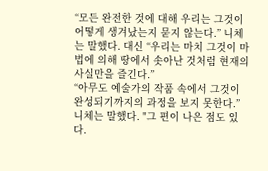“모든 완전한 것에 대해 우리는 그것이 어떻게 생겨났는지 묻지 않는다.” 니체는 말했다. 대신 “우리는 마치 그것이 마법에 의해 땅에서 솟아난 것처럼 현재의 사실만을 즐긴다.”
“아무도 예술가의 작품 속에서 그것이 완성되기까지의 과정을 보지 못한다.” 니체는 말했다. "그 편이 나은 점도 있다.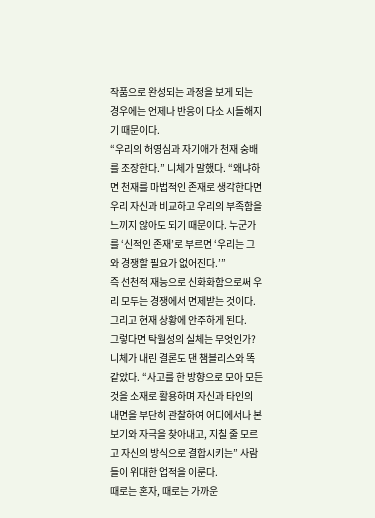작품으로 완성되는 과정을 보게 되는 경우에는 언제나 반응이 다소 시들해지기 때문이다.
“우리의 허영심과 자기애가 천재 숭배를 조장한다.” 니체가 말했다. “왜냐하면 천재를 마법적인 존재로 생각한다면 우리 자신과 비교하고 우리의 부족함을 느끼지 않아도 되기 때문이다. 누군가를 ‘신적인 존재’로 부르면 ‘우리는 그와 경쟁할 필요가 없어진다.’”
즉 선천적 재능으로 신화화함으로써 우리 모두는 경쟁에서 면제받는 것이다. 그리고 현재 상황에 안주하게 된다.
그렇다면 탁월성의 실체는 무엇인가? 니체가 내린 결론도 댄 챔블리스와 똑같았다. “사고를 한 방향으로 모아 모든 것을 소재로 활용하며 자신과 타인의 내면을 부단히 관찰하여 어디에서나 본보기와 자극을 찾아내고, 지칠 줄 모르고 자신의 방식으로 결합시키는” 사람들이 위대한 업적을 이룬다.
때로는 혼자, 때로는 가까운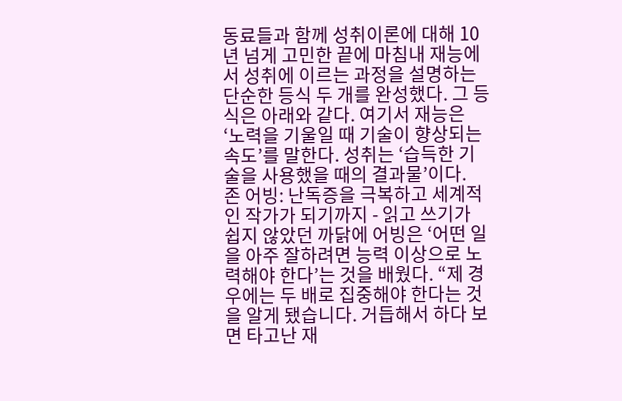동료들과 함께 성취이론에 대해 10년 넘게 고민한 끝에 마침내 재능에서 성취에 이르는 과정을 설명하는 단순한 등식 두 개를 완성했다. 그 등식은 아래와 같다. 여기서 재능은 ‘노력을 기울일 때 기술이 향상되는 속도’를 말한다. 성취는 ‘습득한 기술을 사용했을 때의 결과물’이다.
존 어빙: 난독증을 극복하고 세계적인 작가가 되기까지 - 읽고 쓰기가 쉽지 않았던 까닭에 어빙은 ‘어떤 일을 아주 잘하려면 능력 이상으로 노력해야 한다’는 것을 배웠다. “제 경우에는 두 배로 집중해야 한다는 것을 알게 됐습니다. 거듭해서 하다 보면 타고난 재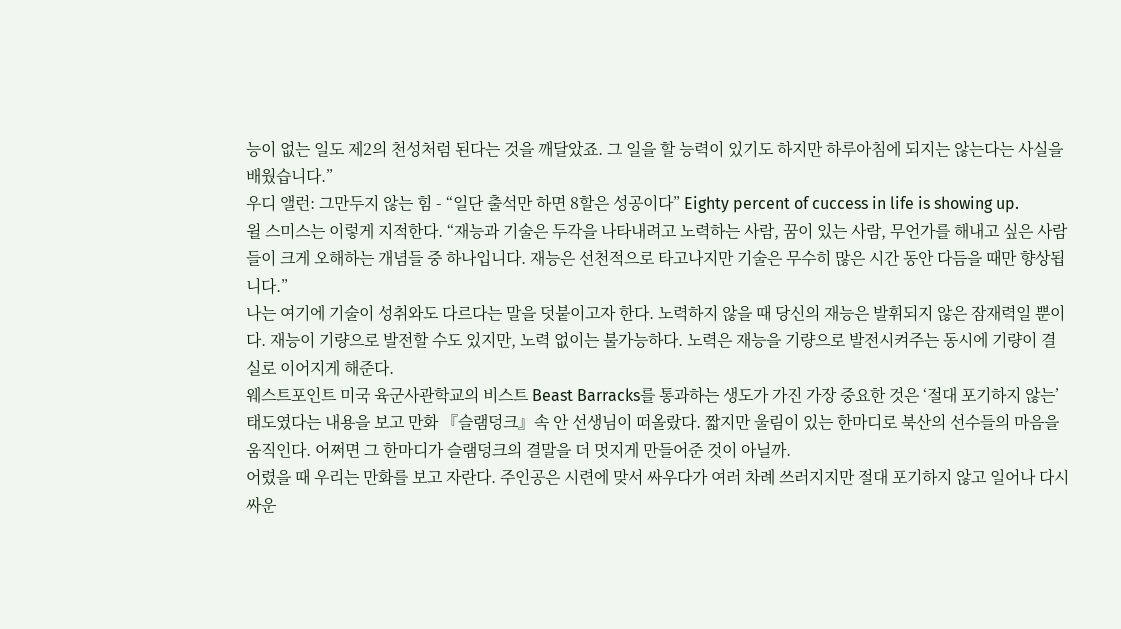능이 없는 일도 제2의 천성처럼 된다는 것을 깨달았죠. 그 일을 할 능력이 있기도 하지만 하루아침에 되지는 않는다는 사실을 배웠습니다.”
우디 앨런: 그만두지 않는 힘 - “일단 출석만 하면 8할은 성공이다” Eighty percent of cuccess in life is showing up.
윌 스미스는 이렇게 지적한다. “재능과 기술은 두각을 나타내려고 노력하는 사람, 꿈이 있는 사람, 무언가를 해내고 싶은 사람들이 크게 오해하는 개념들 중 하나입니다. 재능은 선천적으로 타고나지만 기술은 무수히 많은 시간 동안 다듬을 때만 향상됩니다.”
나는 여기에 기술이 성취와도 다르다는 말을 덧붙이고자 한다. 노력하지 않을 때 당신의 재능은 발휘되지 않은 잠재력일 뿐이다. 재능이 기량으로 발전할 수도 있지만, 노력 없이는 불가능하다. 노력은 재능을 기량으로 발전시켜주는 동시에 기량이 결실로 이어지게 해준다.
웨스트포인트 미국 육군사관학교의 비스트 Beast Barracks를 통과하는 생도가 가진 가장 중요한 것은 ‘절대 포기하지 않는’ 태도였다는 내용을 보고 만화 『슬램덩크』속 안 선생님이 떠올랐다. 짧지만 울림이 있는 한마디로 북산의 선수들의 마음을 움직인다. 어쩌면 그 한마디가 슬램덩크의 결말을 더 멋지게 만들어준 것이 아닐까.
어렸을 때 우리는 만화를 보고 자란다. 주인공은 시련에 맞서 싸우다가 여러 차례 쓰러지지만 절대 포기하지 않고 일어나 다시 싸운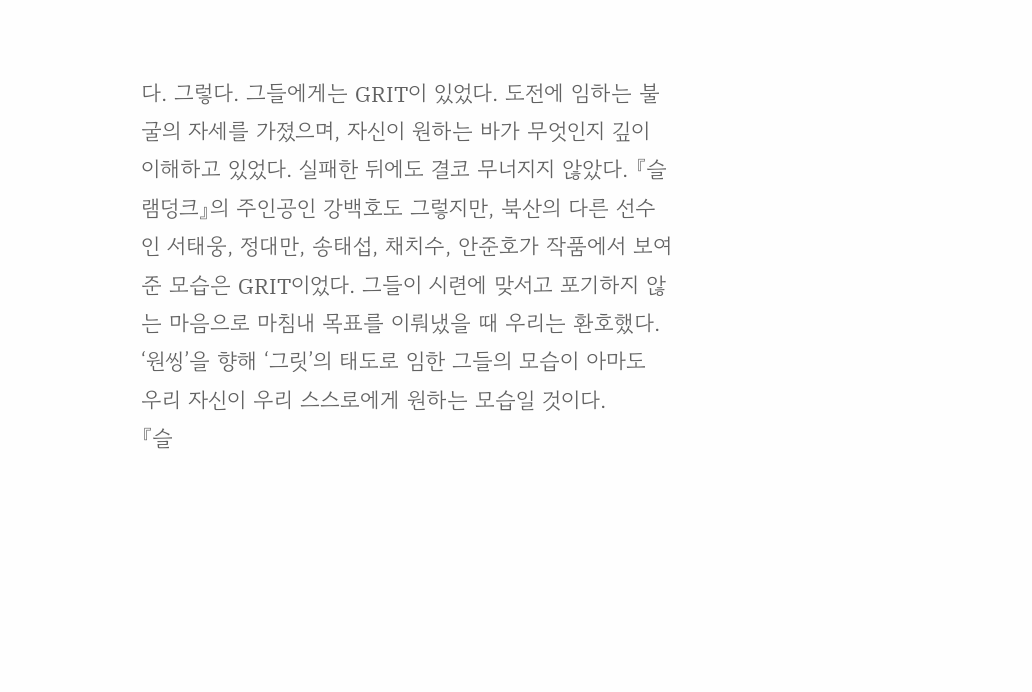다. 그렇다. 그들에게는 GRIT이 있었다. 도전에 임하는 불굴의 자세를 가졌으며, 자신이 원하는 바가 무엇인지 깊이 이해하고 있었다. 실패한 뒤에도 결코 무너지지 않았다. 『슬램덩크』의 주인공인 강백호도 그렇지만, 북산의 다른 선수인 서태웅, 정대만, 송태섭, 채치수, 안준호가 작품에서 보여준 모습은 GRIT이었다. 그들이 시련에 맞서고 포기하지 않는 마음으로 마침내 목표를 이뤄냈을 때 우리는 환호했다. ‘원씽’을 향해 ‘그릿’의 태도로 임한 그들의 모습이 아마도 우리 자신이 우리 스스로에게 원하는 모습일 것이다.
『슬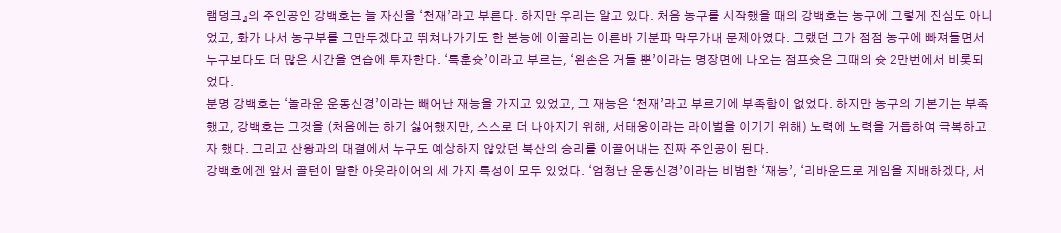램덩크』의 주인공인 강백호는 늘 자신을 ‘천재’라고 부른다. 하지만 우리는 알고 있다. 처음 농구를 시작했을 때의 강백호는 농구에 그렇게 진심도 아니었고, 화가 나서 농구부를 그만두겠다고 뛰쳐나가기도 한 본능에 이끌리는 이른바 기분파 막무가내 문제아였다. 그랬던 그가 점점 농구에 빠져들면서 누구보다도 더 많은 시간을 연습에 투자한다. ‘특훈슛’이라고 부르는, ‘왼손은 거들 뿐’이라는 명장면에 나오는 점프슛은 그때의 슛 2만번에서 비롯되었다.
분명 강백호는 ‘놀라운 운동신경’이라는 빼어난 재능을 가지고 있었고, 그 재능은 ‘천재’라고 부르기에 부족함이 없었다. 하지만 농구의 기본기는 부족했고, 강백호는 그것을 (처음에는 하기 싫어했지만, 스스로 더 나아지기 위해, 서태웅이라는 라이벌을 이기기 위해) 노력에 노력을 거듭하여 극복하고자 했다. 그리고 산왕과의 대결에서 누구도 예상하지 않았던 북산의 승리를 이끌어내는 진짜 주인공이 된다.
강백호에겐 앞서 골턴이 말한 아웃라이어의 세 가지 특성이 모두 있었다. ‘엄청난 운동신경’이라는 비범한 ‘재능’, ‘리바운드로 게임을 지배하겠다, 서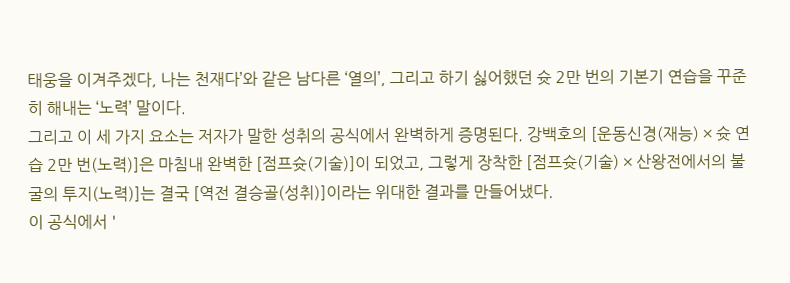태웅을 이겨주겠다, 나는 천재다’와 같은 남다른 ‘열의’, 그리고 하기 싫어했던 슛 2만 번의 기본기 연습을 꾸준히 해내는 ‘노력’ 말이다.
그리고 이 세 가지 요소는 저자가 말한 성취의 공식에서 완벽하게 증명된다. 강백호의 [운동신경(재능) × 슛 연습 2만 번(노력)]은 마침내 완벽한 [점프슛(기술)]이 되었고, 그렇게 장착한 [점프슛(기술) × 산왕전에서의 불굴의 투지(노력)]는 결국 [역전 결승골(성취)]이라는 위대한 결과를 만들어냈다.
이 공식에서 '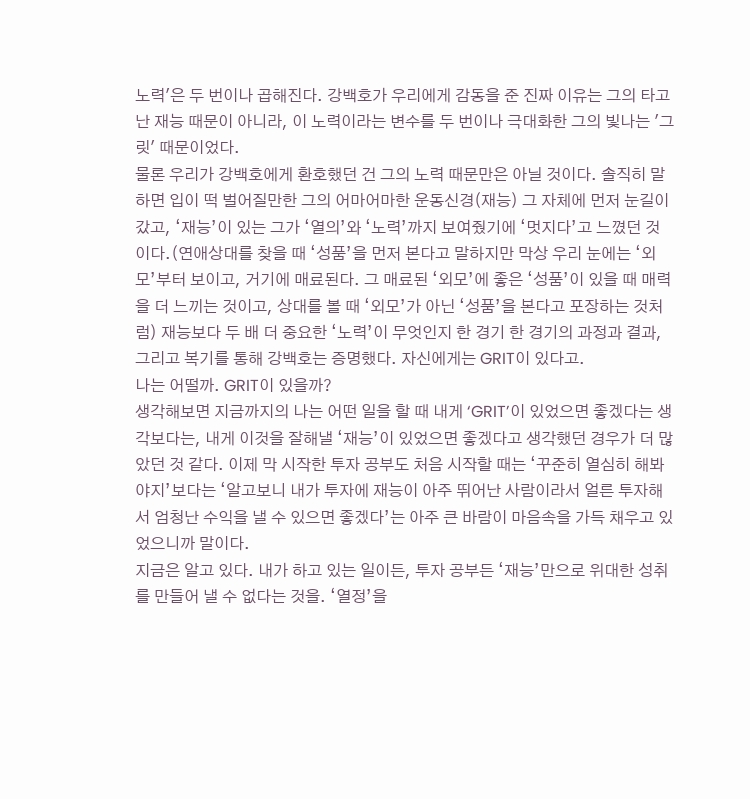노력'은 두 번이나 곱해진다. 강백호가 우리에게 감동을 준 진짜 이유는 그의 타고난 재능 때문이 아니라, 이 노력이라는 변수를 두 번이나 극대화한 그의 빛나는 '그릿' 때문이었다.
물론 우리가 강백호에게 환호했던 건 그의 노력 때문만은 아닐 것이다. 솔직히 말하면 입이 떡 벌어질만한 그의 어마어마한 운동신경(재능) 그 자체에 먼저 눈길이 갔고, ‘재능’이 있는 그가 ‘열의’와 ‘노력’까지 보여줬기에 ‘멋지다’고 느꼈던 것이다.(연애상대를 찾을 때 ‘성품’을 먼저 본다고 말하지만 막상 우리 눈에는 ‘외모’부터 보이고, 거기에 매료된다. 그 매료된 ‘외모’에 좋은 ‘성품’이 있을 때 매력을 더 느끼는 것이고, 상대를 볼 때 ‘외모’가 아닌 ‘성품’을 본다고 포장하는 것처럼) 재능보다 두 배 더 중요한 ‘노력’이 무엇인지 한 경기 한 경기의 과정과 결과, 그리고 복기를 통해 강백호는 증명했다. 자신에게는 GRIT이 있다고.
나는 어떨까. GRIT이 있을까?
생각해보면 지금까지의 나는 어떤 일을 할 때 내게 ‘GRIT’이 있었으면 좋겠다는 생각보다는, 내게 이것을 잘해낼 ‘재능’이 있었으면 좋겠다고 생각했던 경우가 더 많았던 것 같다. 이제 막 시작한 투자 공부도 처음 시작할 때는 ‘꾸준히 열심히 해봐야지’보다는 ‘알고보니 내가 투자에 재능이 아주 뛰어난 사람이라서 얼른 투자해서 엄청난 수익을 낼 수 있으면 좋겠다’는 아주 큰 바람이 마음속을 가득 채우고 있었으니까 말이다.
지금은 알고 있다. 내가 하고 있는 일이든, 투자 공부든 ‘재능’만으로 위대한 성취를 만들어 낼 수 없다는 것을. ‘열정’을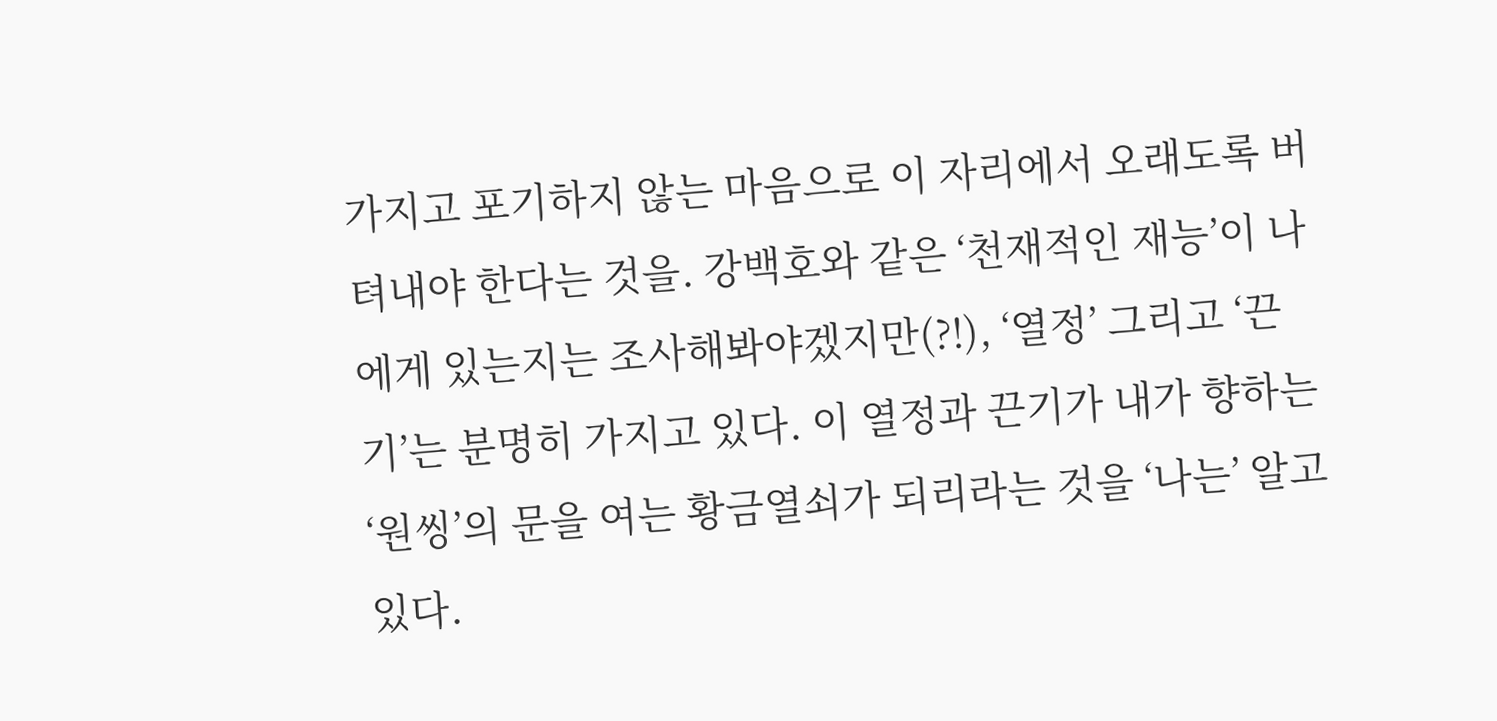가지고 포기하지 않는 마음으로 이 자리에서 오래도록 버텨내야 한다는 것을. 강백호와 같은 ‘천재적인 재능’이 나에게 있는지는 조사해봐야겠지만(?!), ‘열정’ 그리고 ‘끈기’는 분명히 가지고 있다. 이 열정과 끈기가 내가 향하는 ‘원씽’의 문을 여는 황금열쇠가 되리라는 것을 ‘나는’ 알고 있다.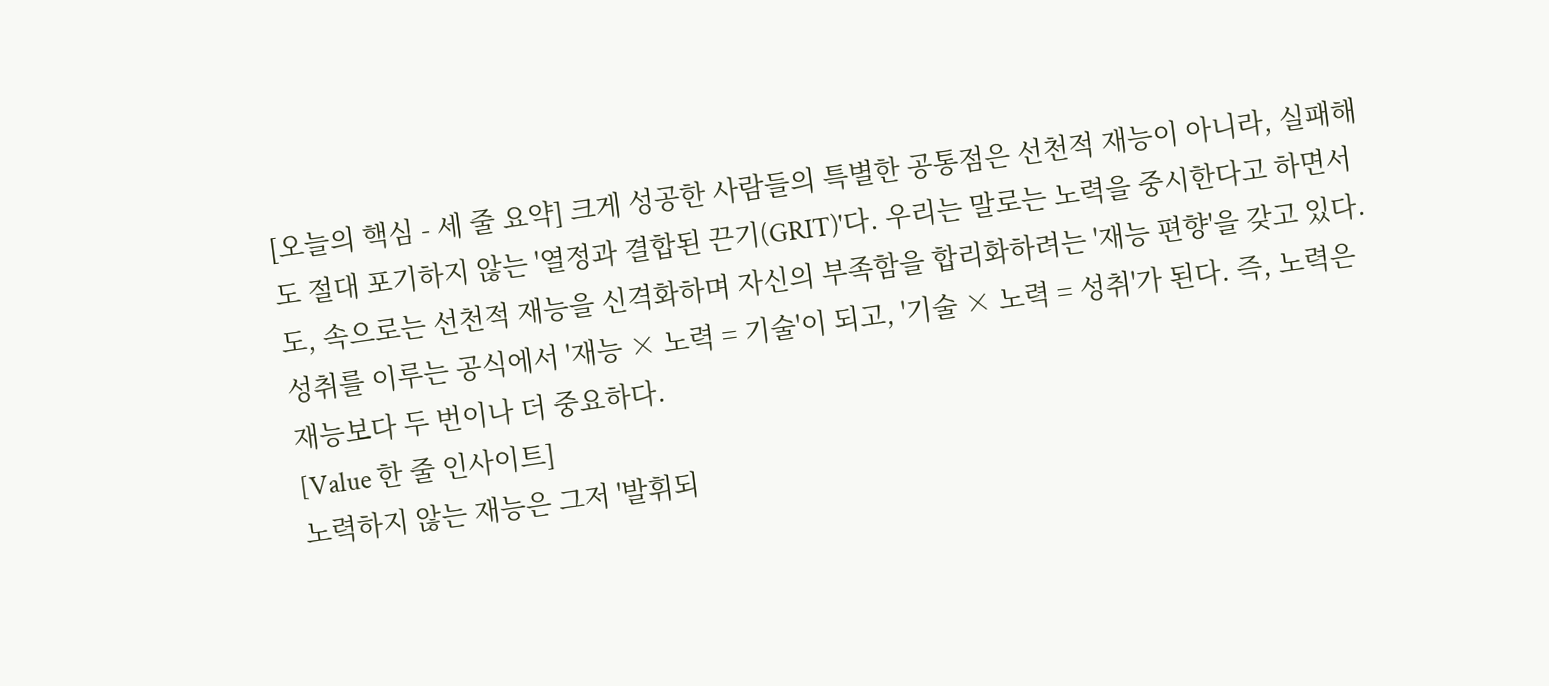[오늘의 핵심 - 세 줄 요약] 크게 성공한 사람들의 특별한 공통점은 선천적 재능이 아니라, 실패해도 절대 포기하지 않는 '열정과 결합된 끈기(GRIT)'다. 우리는 말로는 노력을 중시한다고 하면서도, 속으로는 선천적 재능을 신격화하며 자신의 부족함을 합리화하려는 '재능 편향'을 갖고 있다. 성취를 이루는 공식에서 '재능 × 노력 = 기술'이 되고, '기술 × 노력 = 성취'가 된다. 즉, 노력은 재능보다 두 번이나 더 중요하다.
[Value 한 줄 인사이트]
노력하지 않는 재능은 그저 '발휘되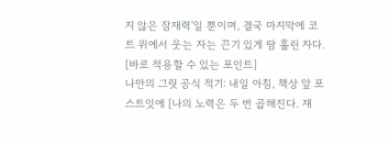지 않은 잠재력'일 뿐이며, 결국 마지막에 코트 위에서 웃는 자는 끈기 있게 땀 흘린 자다.
[바로 적용할 수 있는 포인트]
나만의 그릿 공식 적기: 내일 아침, 책상 앞 포스트잇에 [나의 노력은 두 번 곱해진다. 재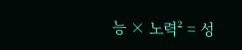능 × 노력² = 성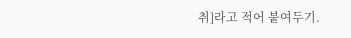취]라고 적어 붙여두기.